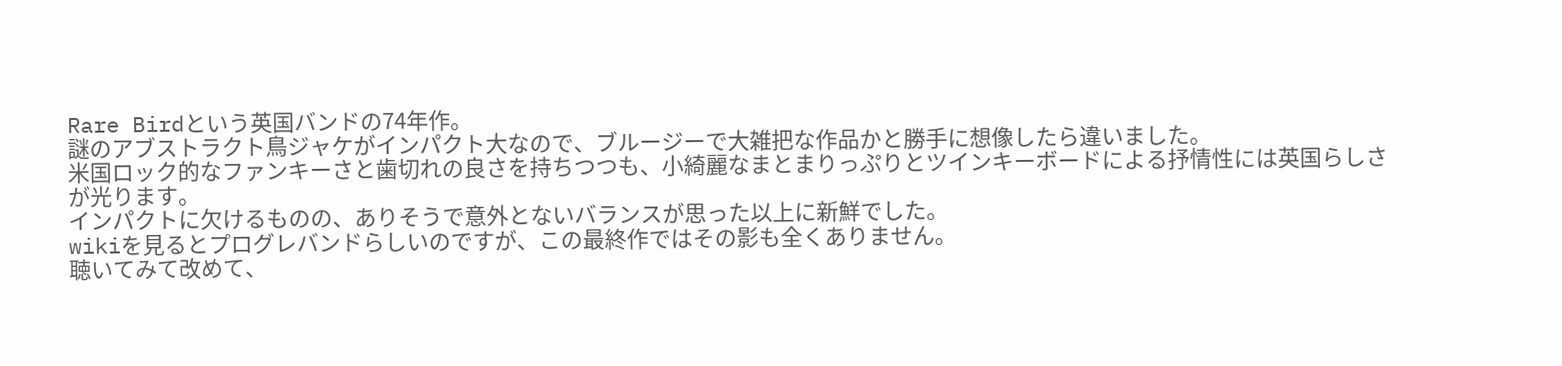Rare Birdという英国バンドの74年作。
謎のアブストラクト鳥ジャケがインパクト大なので、ブルージーで大雑把な作品かと勝手に想像したら違いました。
米国ロック的なファンキーさと歯切れの良さを持ちつつも、小綺麗なまとまりっぷりとツインキーボードによる抒情性には英国らしさが光ります。
インパクトに欠けるものの、ありそうで意外とないバランスが思った以上に新鮮でした。
wikiを見るとプログレバンドらしいのですが、この最終作ではその影も全くありません。
聴いてみて改めて、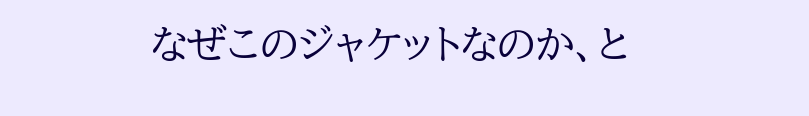なぜこのジャケットなのか、と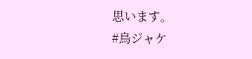思います。
#鳥ジャケ